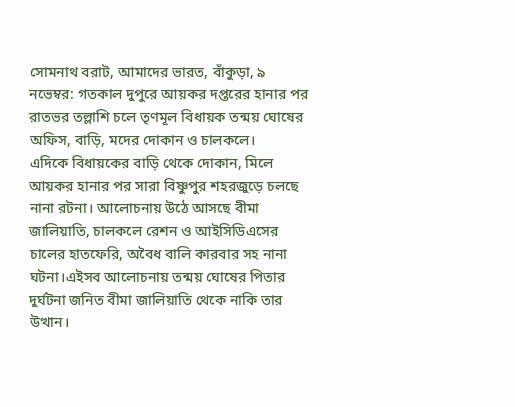সোমনাথ বরাট, আমাদের ভারত, বাঁকুড়া, ৯ নভেম্বর: গতকাল দুপুরে আয়কর দপ্তরের হানার পর রাতভর তল্লাশি চলে তৃণমূল বিধায়ক তন্ময় ঘোষের অফিস, বাড়ি, মদের দোকান ও চালকলে।
এদিকে বিধায়কের বাড়ি থেকে দোকান, মিলে আয়কর হানার পর সারা বিষ্ণুপুর শহরজুড়ে চলছে নানা রটনা। আলোচনায় উঠে আসছে বীমা জালিয়াতি, চালকলে রেশন ও আইসিডিএসের চালের হাতফেরি, অবৈধ বালি কারবার সহ নানা ঘটনা।এইসব আলোচনায় তন্ময় ঘোষের পিতার দুর্ঘটনা জনিত বীমা জালিয়াতি থেকে নাকি তার উত্থান।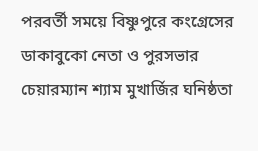পরবর্তী সময়ে বিষ্ণুপুরে কংগ্রেসের ডাকাবুকো নেতা ও পুরসভার চেয়ারম্যান শ্যাম মুখার্জির ঘনিষ্ঠতা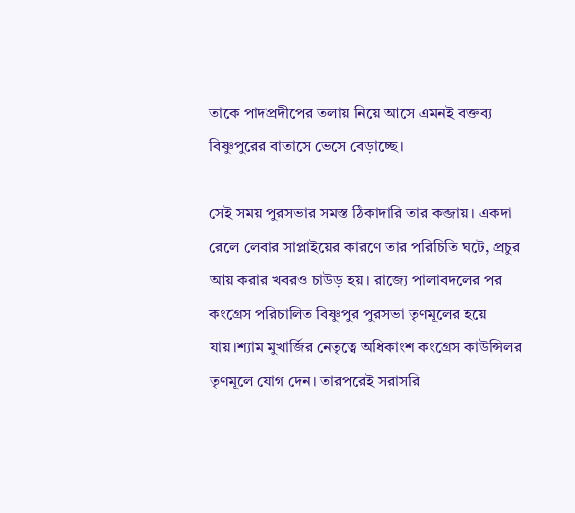তাকে পাদপ্রদীপের তলায় নিয়ে আসে এমনই বক্তব্য বিষ্ণুপুরের বাতাসে ভেসে বেড়াচ্ছে।

সেই সময় পুরসভার সমস্ত ঠিকাদারি তার কব্জায়। একদা রেলে লেবার সাপ্লাইয়ের কারণে তার পরিচিতি ঘটে, প্রচুর আয় করার খবরও চাউড় হয়। রাজ্যে পালাবদলের পর কংগ্ৰেস পরিচালিত বিষ্ণুপুর পুরসভা তৃণমূলের হয়ে যায়।শ্যাম মুখার্জির নেতৃত্বে অধিকাংশ কংগ্রেস কাউন্সিলর তৃণমূলে যোগ দেন। তারপরেই সরাসরি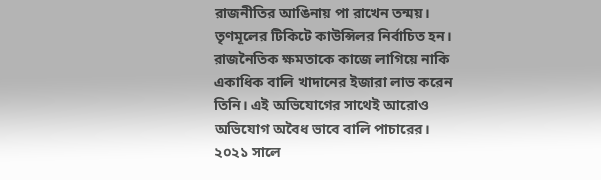রাজনীতির আঙিনায় পা রাখেন তন্ময়। তৃণমূলের টিকিটে কাউন্সিলর নির্বাচিত হন। রাজনৈতিক ক্ষমতাকে কাজে লাগিয়ে নাকি একাধিক বালি খাদানের ইজারা লাভ করেন তিনি। এই অভিযোগের সাথেই আরোও অভিযোগ অবৈধ ভাবে বালি পাচারের।
২০২১ সালে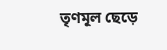তৃণমূল ছেড়ে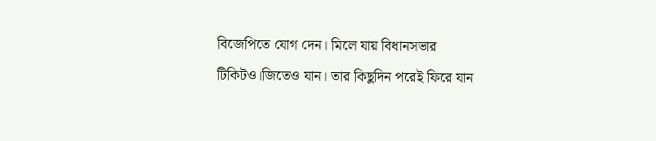বিজেপিতে যোগ দেন। মিলে যায় বিধানসভার টিকিটও।জিতেও যান। তার কিছুদিন পরেই ফিরে যান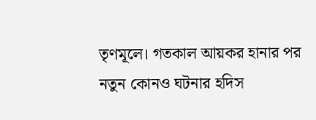তৃণমূলে। গতকাল আয়কর হানার পর নতুন কোনও ঘটনার হদিস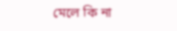মেলে কি না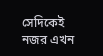সেদিকেই নজর এখন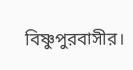বিষ্ণুপুরবাসীর।